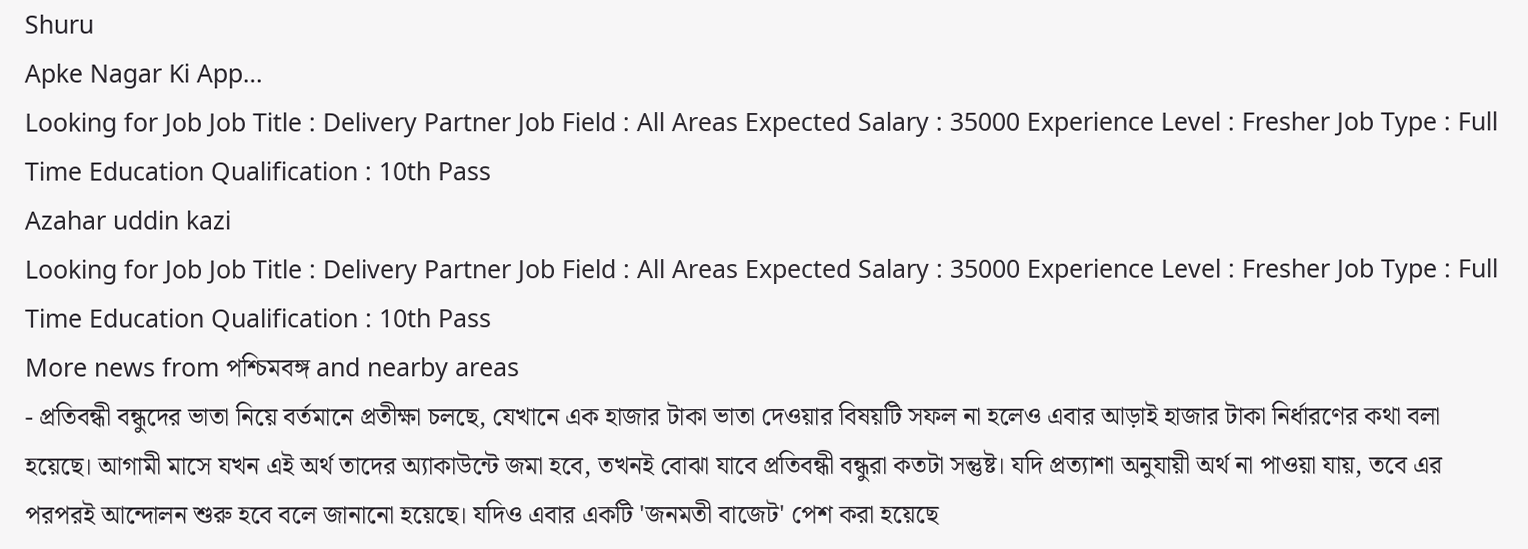Shuru
Apke Nagar Ki App…
Looking for Job Job Title : Delivery Partner Job Field : All Areas Expected Salary : 35000 Experience Level : Fresher Job Type : Full Time Education Qualification : 10th Pass
Azahar uddin kazi
Looking for Job Job Title : Delivery Partner Job Field : All Areas Expected Salary : 35000 Experience Level : Fresher Job Type : Full Time Education Qualification : 10th Pass
More news from পশ্চিমবঙ্গ and nearby areas
- প্রতিবন্ধী বন্ধুদের ভাতা নিয়ে বর্তমানে প্রতীক্ষা চলছে, যেখানে এক হাজার টাকা ভাতা দেওয়ার বিষয়টি সফল না হলেও এবার আড়াই হাজার টাকা নির্ধারণের কথা বলা হয়েছে। আগামী মাসে যখন এই অর্থ তাদের অ্যাকাউন্টে জমা হবে, তখনই বোঝা যাবে প্রতিবন্ধী বন্ধুরা কতটা সন্তুষ্ট। যদি প্রত্যাশা অনুযায়ী অর্থ না পাওয়া যায়, তবে এর পরপরই আন্দোলন শুরু হবে বলে জানানো হয়েছে। যদিও এবার একটি 'জনমতী বাজেট' পেশ করা হয়েছে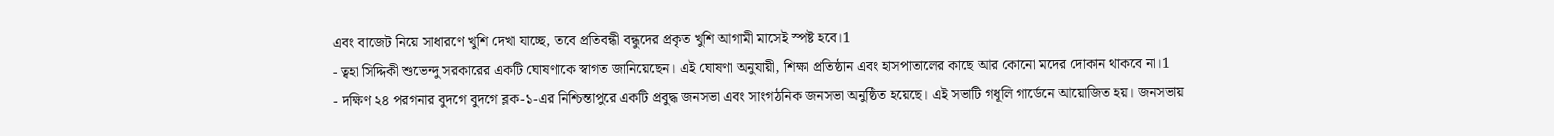এবং বাজেট নিয়ে সাধারণে খুশি দেখা যাচ্ছে, তবে প্রতিবন্ধী বন্ধুদের প্রকৃত খুশি আগামী মাসেই স্পষ্ট হবে।1
- ত্বহা সিদ্দিকী শুভেন্দু সরকারের একটি ঘোষণাকে স্বাগত জানিয়েছেন। এই ঘোষণা অনুযায়ী, শিক্ষা প্রতিষ্ঠান এবং হাসপাতালের কাছে আর কোনো মদের দোকান থাকবে না।1
- দক্ষিণ ২৪ পরগনার বুদগে বুদগে ব্লক-১-এর নিশ্চিন্তাপুরে একটি প্রবুদ্ধ জনসভা এবং সাংগঠনিক জনসভা অনুষ্ঠিত হয়েছে। এই সভাটি গধূলি গার্ডেনে আয়োজিত হয়। জনসভায়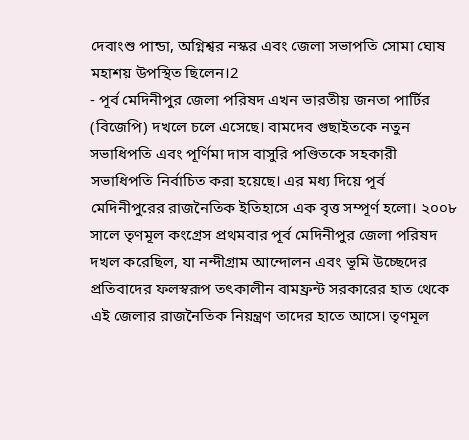দেবাংশু পান্ডা, অগ্নিশ্বর নস্কর এবং জেলা সভাপতি সোমা ঘোষ মহাশয় উপস্থিত ছিলেন।2
- পূর্ব মেদিনীপুর জেলা পরিষদ এখন ভারতীয় জনতা পার্টির (বিজেপি) দখলে চলে এসেছে। বামদেব গুছাইতকে নতুন সভাধিপতি এবং পূর্ণিমা দাস বাসুরি পণ্ডিতকে সহকারী সভাধিপতি নির্বাচিত করা হয়েছে। এর মধ্য দিয়ে পূর্ব মেদিনীপুরের রাজনৈতিক ইতিহাসে এক বৃত্ত সম্পূর্ণ হলো। ২০০৮ সালে তৃণমূল কংগ্রেস প্রথমবার পূর্ব মেদিনীপুর জেলা পরিষদ দখল করেছিল, যা নন্দীগ্রাম আন্দোলন এবং ভূমি উচ্ছেদের প্রতিবাদের ফলস্বরূপ তৎকালীন বামফ্রন্ট সরকারের হাত থেকে এই জেলার রাজনৈতিক নিয়ন্ত্রণ তাদের হাতে আসে। তৃণমূল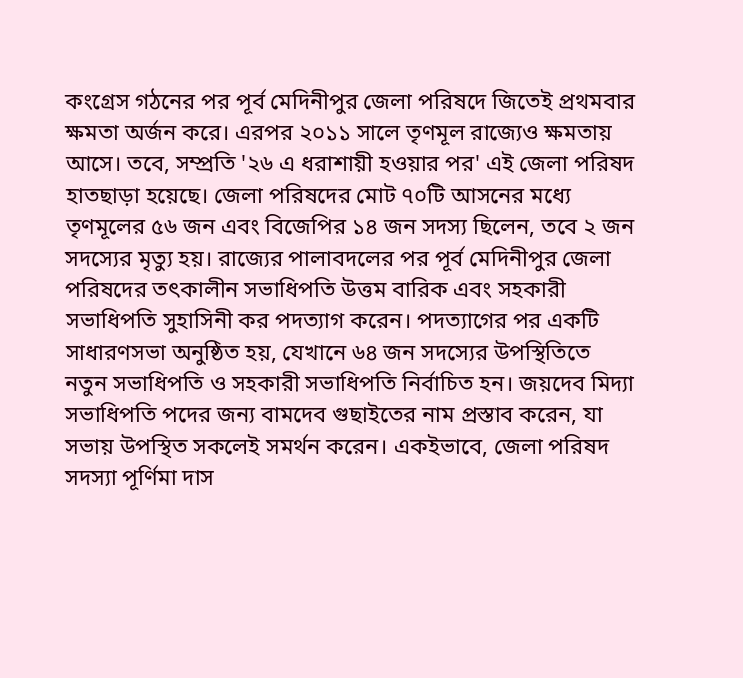কংগ্রেস গঠনের পর পূর্ব মেদিনীপুর জেলা পরিষদে জিতেই প্রথমবার ক্ষমতা অর্জন করে। এরপর ২০১১ সালে তৃণমূল রাজ্যেও ক্ষমতায় আসে। তবে, সম্প্রতি '২৬ এ ধরাশায়ী হওয়ার পর' এই জেলা পরিষদ হাতছাড়া হয়েছে। জেলা পরিষদের মোট ৭০টি আসনের মধ্যে তৃণমূলের ৫৬ জন এবং বিজেপির ১৪ জন সদস্য ছিলেন, তবে ২ জন সদস্যের মৃত্যু হয়। রাজ্যের পালাবদলের পর পূর্ব মেদিনীপুর জেলা পরিষদের তৎকালীন সভাধিপতি উত্তম বারিক এবং সহকারী সভাধিপতি সুহাসিনী কর পদত্যাগ করেন। পদত্যাগের পর একটি সাধারণসভা অনুষ্ঠিত হয়, যেখানে ৬৪ জন সদস্যের উপস্থিতিতে নতুন সভাধিপতি ও সহকারী সভাধিপতি নির্বাচিত হন। জয়দেব মিদ্যা সভাধিপতি পদের জন্য বামদেব গুছাইতের নাম প্রস্তাব করেন, যা সভায় উপস্থিত সকলেই সমর্থন করেন। একইভাবে, জেলা পরিষদ সদস্যা পূর্ণিমা দাস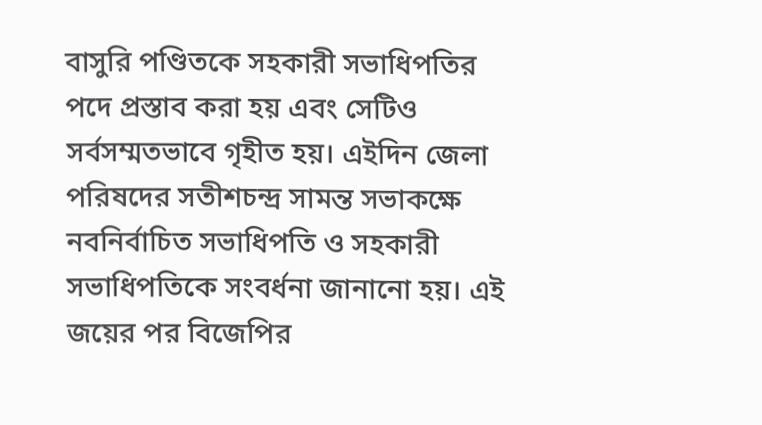বাসুরি পণ্ডিতকে সহকারী সভাধিপতির পদে প্রস্তাব করা হয় এবং সেটিও সর্বসম্মতভাবে গৃহীত হয়। এইদিন জেলা পরিষদের সতীশচন্দ্র সামন্ত সভাকক্ষে নবনির্বাচিত সভাধিপতি ও সহকারী সভাধিপতিকে সংবর্ধনা জানানো হয়। এই জয়ের পর বিজেপির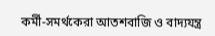কর্মী-সমর্থকেরা আতশবাজি ও বাদ্যযন্ত্র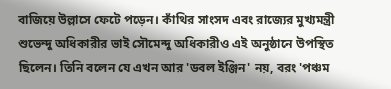বাজিয়ে উল্লাসে ফেটে পড়েন। কাঁথির সাংসদ এবং রাজ্যের মুখ্যমন্ত্রী শুভেন্দু অধিকারীর ভাই সৌমেন্দু অধিকারীও এই অনুষ্ঠানে উপস্থিত ছিলেন। তিনি বলেন যে এখন আর 'ডবল ইঞ্জিন' নয়, বরং 'পঞ্চম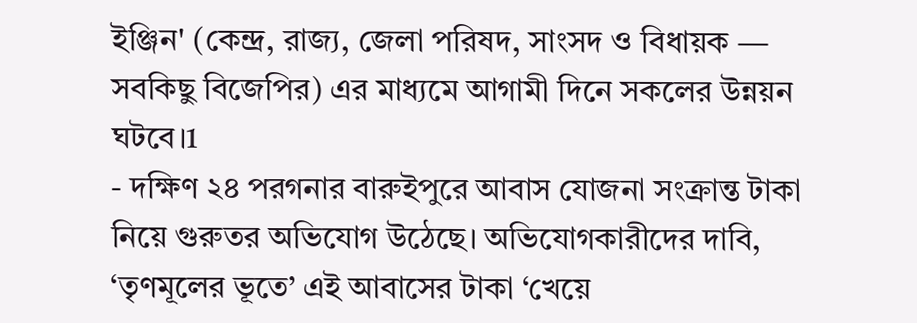ইঞ্জিন' (কেন্দ্র, রাজ্য, জেলা পরিষদ, সাংসদ ও বিধায়ক — সবকিছু বিজেপির) এর মাধ্যমে আগামী দিনে সকলের উন্নয়ন ঘটবে।1
- দক্ষিণ ২৪ পরগনার বারুইপুরে আবাস যোজনা সংক্রান্ত টাকা নিয়ে গুরুতর অভিযোগ উঠেছে। অভিযোগকারীদের দাবি, ‘তৃণমূলের ভূতে’ এই আবাসের টাকা ‘খেয়ে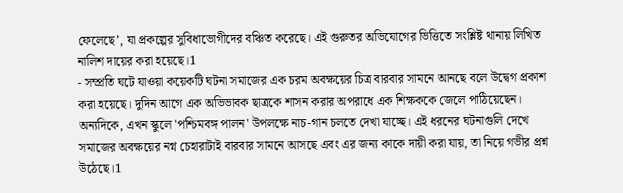ফেলেছে’, যা প্রকল্পের সুবিধাভোগীদের বঞ্চিত করেছে। এই গুরুতর অভিযোগের ভিত্তিতে সংশ্লিষ্ট থানায় লিখিত নালিশ দায়ের করা হয়েছে।1
- সম্প্রতি ঘটে যাওয়া কয়েকটি ঘটনা সমাজের এক চরম অবক্ষয়ের চিত্র বারবার সামনে আনছে বলে উদ্বেগ প্রকাশ করা হয়েছে। দুদিন আগে এক অভিভাবক ছাত্রকে শাসন করার অপরাধে এক শিক্ষককে জেলে পাঠিয়েছেন। অন্যদিকে, এখন স্কুলে 'পশ্চিমবঙ্গ পালন' উপলক্ষে নাচ-গান চলতে দেখা যাচ্ছে। এই ধরনের ঘটনাগুলি দেখে সমাজের অবক্ষয়ের নগ্ন চেহারাটাই বারবার সামনে আসছে এবং এর জন্য কাকে দায়ী করা যায়, তা নিয়ে গভীর প্রশ্ন উঠেছে।1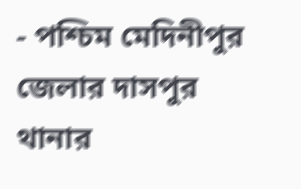- পশ্চিম মেদিনীপুর জেলার দাসপুর থানার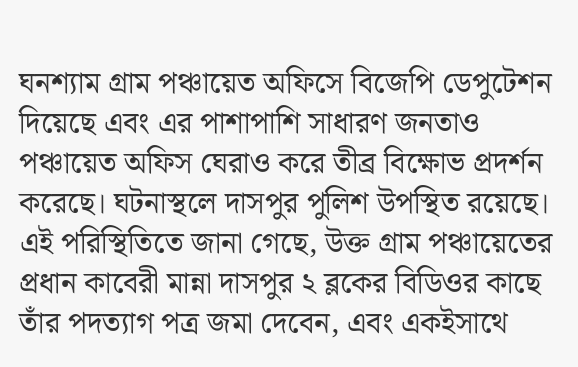ঘনশ্যাম গ্রাম পঞ্চায়েত অফিসে বিজেপি ডেপুটেশন দিয়েছে এবং এর পাশাপাশি সাধারণ জনতাও পঞ্চায়েত অফিস ঘেরাও করে তীব্র বিক্ষোভ প্রদর্শন করেছে। ঘটনাস্থলে দাসপুর পুলিশ উপস্থিত রয়েছে। এই পরিস্থিতিতে জানা গেছে, উক্ত গ্রাম পঞ্চায়েতের প্রধান কাবেরী মান্না দাসপুর ২ ব্লকের বিডিওর কাছে তাঁর পদত্যাগ পত্র জমা দেবেন, এবং একইসাথে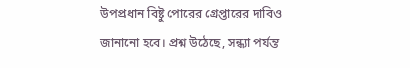উপপ্রধান বিষ্টু পোরের গ্রেপ্তারের দাবিও জানানো হবে। প্রশ্ন উঠেছে, সন্ধ্যা পর্যন্ত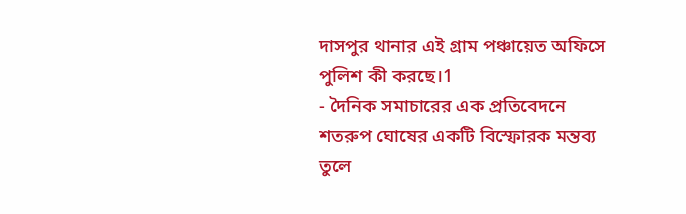দাসপুর থানার এই গ্রাম পঞ্চায়েত অফিসে পুলিশ কী করছে।1
- দৈনিক সমাচারের এক প্রতিবেদনে শতরুপ ঘোষের একটি বিস্ফোরক মন্তব্য তুলে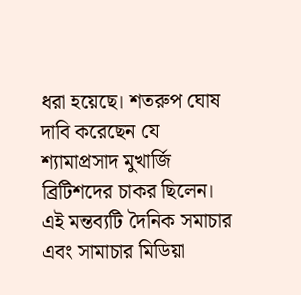ধরা হয়েছে। শতরুপ ঘোষ দাবি করেছেন যে শ্যামাপ্রসাদ মুখার্জি ব্রিটিশদের চাকর ছিলেন। এই মন্তব্যটি দৈনিক সমাচার এবং সামাচার মিডিয়া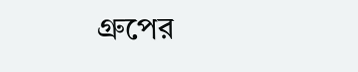গ্রুপের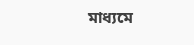মাধ্যমে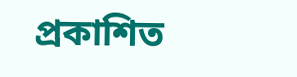প্রকাশিত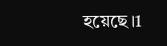হয়েছে।1